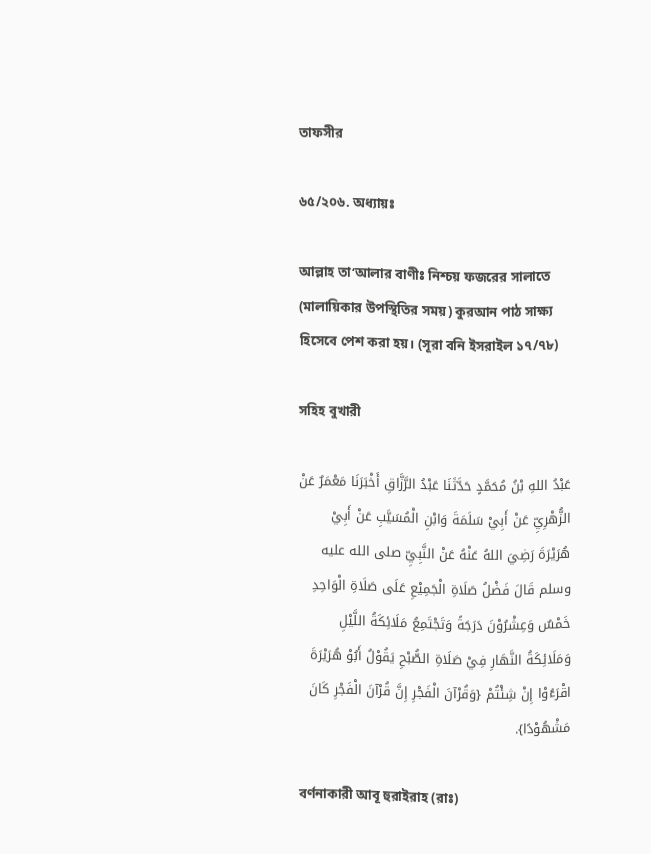তাফসীর

৬৫/২০৬. অধ্যায়ঃ

আল্লাহ তা‘আলার বাণীঃ নিশ্চয় ফজরের সালাতে (মালায়িকার উপস্থিতির সময়) কুরআন পাঠ সাক্ষ্য হিসেবে পেশ করা হয়। (সূরা বনি ইসরাইল ১৭/৭৮)

সহিহ বুখারী

عَبْدُ اللهِ بْنُ مُحَمَّدٍ حَدَّثَنَا عَبْدُ الرَّزَّاقِ أَخْبَرَنَا مَعْمَرٌ عَنْ الزُّهْرِيِّ عَنْ أَبِيْ سَلَمَةَ وَابْنِ الْمُسَيَّبِ عَنْ أَبِيْ هُرَيْرَةَ رَضِيَ اللهُ عَنْهُ عَنْ النَّبِيِّ صلى الله عليه وسلم قَالَ فَضْلُ صَلَاةِ الْجَمِيْعِ عَلَى صَلَاةِ الْوَاحِدِ خَمْسٌ وَعِشْرُوْنَ دَرَجَةً وَتَجْتَمِعُ مَلَائِكَةُ اللَّيْلِ وَمَلَائِكَةُ النَّهَارِ فِيْ صَلَاةِ الصُّبْحِ يَقُوْلُ أَبُوْ هُرَيْرَةَ اقْرَءُوْا إِنْ شِئْتُمْ {وَقُرْآنَ الْفَجْرِ إِنَّ قُرْآنَ الْفَجْرِ كَانَ مَشْهُوْدًا}.

বর্ণনাকারী আবূ হুরাইরাহ (রাঃ)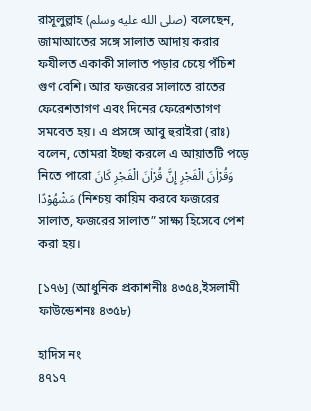রাসূলুল্লাহ (صلى الله عليه وسلم) বলেছেন, জামাআতের সঙ্গে সালাত আদায় করার ফযীলত একাকী সালাত পড়ার চেয়ে পঁচিশ গুণ বেশি। আর ফজরের সালাতে রাতের ফেরেশতাগণ এবং দিনের ফেরেশতাগণ সমবেত হয়। এ প্রসঙ্গে আবু হুরাইরা (রাঃ) বলেন, তোমরা ইচ্ছা করলে এ আয়াতটি পড়ে নিতে পারো وَقُرْاٰنَ الْفَجْرِ إِنَّ قُرْاٰنَ الْفَجْرِ كَانَ مَشْهُوْدًا (নিশ্চয় কায়িম করবে ফজরের সালাত, ফজরের সালাত” সাক্ষ্য হিসেবে পেশ করা হয়।

[১৭৬] (আধুনিক প্রকাশনীঃ ৪৩৫৪,ইসলামী ফাউন্ডেশনঃ ৪৩৫৮)

হাদিস নং
৪৭১৭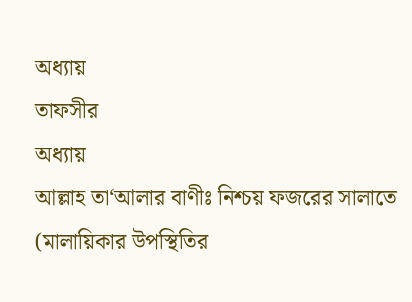অধ্যায়
তাফসীর
অধ্যায়
আল্লাহ তা‘আলার বাণীঃ নিশ্চয় ফজরের সালাতে (মালায়িকার উপস্থিতির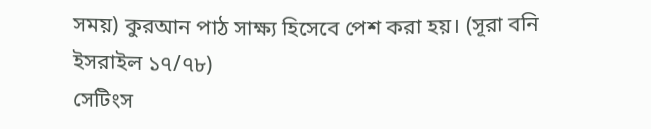সময়) কুরআন পাঠ সাক্ষ্য হিসেবে পেশ করা হয়। (সূরা বনি ইসরাইল ১৭/৭৮)
সেটিংস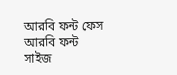আরবি ফন্ট ফেস
আরবি ফন্ট সাইজ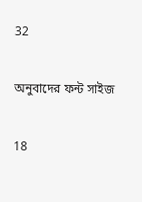32

অনুবাদের ফন্ট সাইজ

18